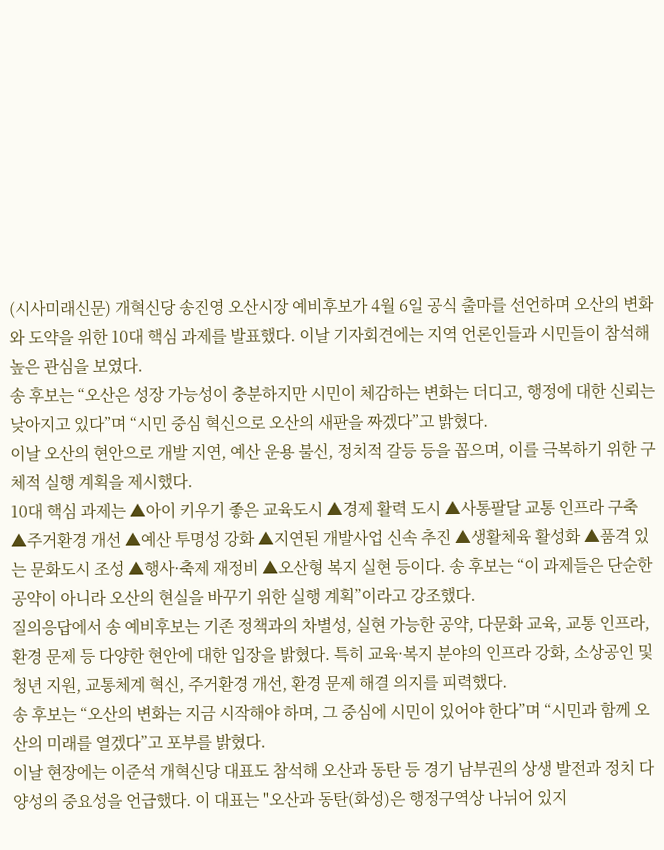(시사미래신문) 개혁신당 송진영 오산시장 예비후보가 4월 6일 공식 출마를 선언하며 오산의 변화와 도약을 위한 10대 핵심 과제를 발표했다. 이날 기자회견에는 지역 언론인들과 시민들이 참석해 높은 관심을 보였다.
송 후보는 “오산은 성장 가능성이 충분하지만 시민이 체감하는 변화는 더디고, 행정에 대한 신뢰는 낮아지고 있다”며 “시민 중심 혁신으로 오산의 새판을 짜겠다”고 밝혔다.
이날 오산의 현안으로 개발 지연, 예산 운용 불신, 정치적 갈등 등을 꼽으며, 이를 극복하기 위한 구체적 실행 계획을 제시했다.
10대 핵심 과제는 ▲아이 키우기 좋은 교육도시 ▲경제 활력 도시 ▲사통팔달 교통 인프라 구축 ▲주거환경 개선 ▲예산 투명성 강화 ▲지연된 개발사업 신속 추진 ▲생활체육 활성화 ▲품격 있는 문화도시 조성 ▲행사·축제 재정비 ▲오산형 복지 실현 등이다. 송 후보는 “이 과제들은 단순한 공약이 아니라 오산의 현실을 바꾸기 위한 실행 계획”이라고 강조했다.
질의응답에서 송 예비후보는 기존 정책과의 차별성, 실현 가능한 공약, 다문화 교육, 교통 인프라, 환경 문제 등 다양한 현안에 대한 입장을 밝혔다. 특히 교육·복지 분야의 인프라 강화, 소상공인 및 청년 지원, 교통체계 혁신, 주거환경 개선, 환경 문제 해결 의지를 피력했다.
송 후보는 “오산의 변화는 지금 시작해야 하며, 그 중심에 시민이 있어야 한다”며 “시민과 함께 오산의 미래를 열겠다”고 포부를 밝혔다.
이날 현장에는 이준석 개혁신당 대표도 참석해 오산과 동탄 등 경기 남부권의 상생 발전과 정치 다양성의 중요성을 언급했다. 이 대표는 "오산과 동탄(화성)은 행정구역상 나뉘어 있지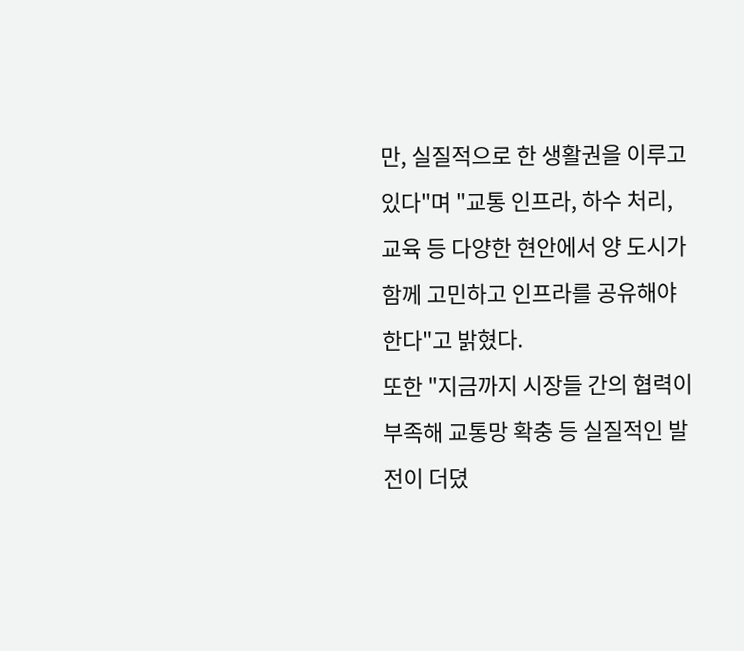만, 실질적으로 한 생활권을 이루고 있다"며 "교통 인프라, 하수 처리, 교육 등 다양한 현안에서 양 도시가 함께 고민하고 인프라를 공유해야 한다"고 밝혔다.
또한 "지금까지 시장들 간의 협력이 부족해 교통망 확충 등 실질적인 발전이 더뎠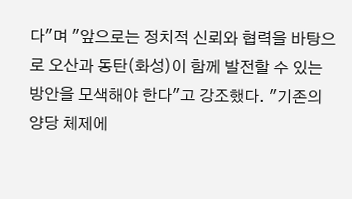다"며 "앞으로는 정치적 신뢰와 협력을 바탕으로 오산과 동탄(화성)이 함께 발전할 수 있는 방안을 모색해야 한다"고 강조했다. "기존의 양당 체제에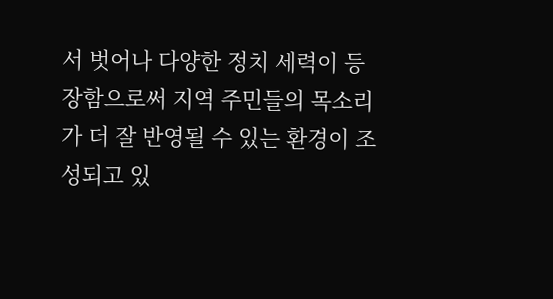서 벗어나 다양한 정치 세력이 등장함으로써 지역 주민들의 목소리가 더 잘 반영될 수 있는 환경이 조성되고 있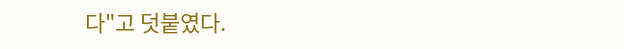다"고 덧붙였다.